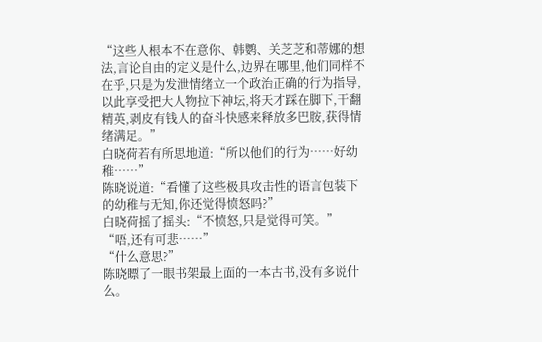“这些人根本不在意你、韩鹦、关芝芝和蒂娜的想法,言论自由的定义是什么,边界在哪里,他们同样不在乎,只是为发泄情绪立一个政治正确的行为指导,以此享受把大人物拉下神坛,将天才踩在脚下,干翻精英,剥皮有钱人的奋斗快感来释放多巴胺,获得情绪满足。”
白晓荷若有所思地道:“所以他们的行为……好幼稚……”
陈晓说道:“看懂了这些极具攻击性的语言包装下的幼稚与无知,你还觉得愤怒吗?”
白晓荷摇了摇头:“不愤怒,只是觉得可笑。”
“唔,还有可悲……”
“什么意思?”
陈晓瞟了一眼书架最上面的一本古书,没有多说什么。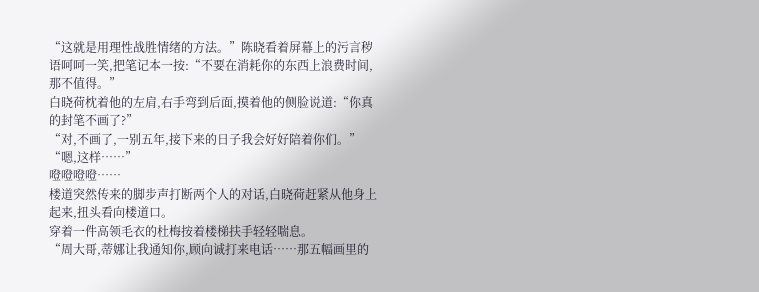“这就是用理性战胜情绪的方法。”陈晓看着屏幕上的污言秽语呵呵一笑,把笔记本一按:“不要在消耗你的东西上浪费时间,那不值得。”
白晓荷枕着他的左肩,右手弯到后面,摸着他的侧脸说道:“你真的封笔不画了?”
“对,不画了,一别五年,接下来的日子我会好好陪着你们。”
“嗯,这样……”
噔噔噔噔……
楼道突然传来的脚步声打断两个人的对话,白晓荷赶紧从他身上起来,扭头看向楼道口。
穿着一件高领毛衣的杜梅按着楼梯扶手轻轻喘息。
“周大哥,蒂娜让我通知你,顾向诚打来电话……那五幅画里的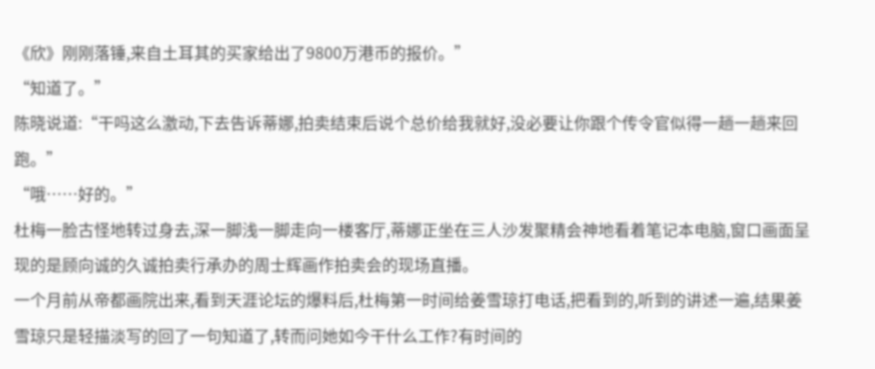《欣》刚刚落锤,来自土耳其的买家给出了9800万港币的报价。”
“知道了。”
陈晓说道:“干吗这么激动,下去告诉蒂娜,拍卖结束后说个总价给我就好,没必要让你跟个传令官似得一趟一趟来回跑。”
“哦……好的。”
杜梅一脸古怪地转过身去,深一脚浅一脚走向一楼客厅,蒂娜正坐在三人沙发聚精会神地看着笔记本电脑,窗口画面呈现的是顾向诚的久诚拍卖行承办的周士辉画作拍卖会的现场直播。
一个月前从帝都画院出来,看到天涯论坛的爆料后,杜梅第一时间给姜雪琼打电话,把看到的,听到的讲述一遍,结果姜雪琼只是轻描淡写的回了一句知道了,转而问她如今干什么工作?有时间的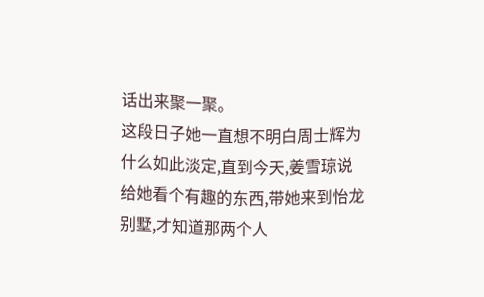话出来聚一聚。
这段日子她一直想不明白周士辉为什么如此淡定,直到今天,姜雪琼说给她看个有趣的东西,带她来到怡龙别墅,才知道那两个人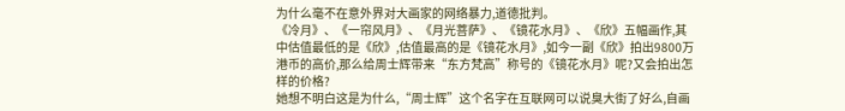为什么毫不在意外界对大画家的网络暴力,道德批判。
《冷月》、《一帘风月》、《月光菩萨》、《镜花水月》、《欣》五幅画作,其中估值最低的是《欣》,估值最高的是《镜花水月》,如今一副《欣》拍出9800万港币的高价,那么给周士辉带来“东方梵高”称号的《镜花水月》呢?又会拍出怎样的价格?
她想不明白这是为什么,“周士辉”这个名字在互联网可以说臭大街了好么,自画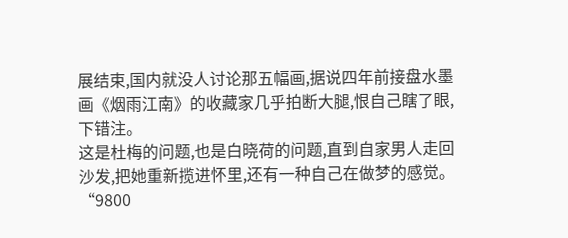展结束,国内就没人讨论那五幅画,据说四年前接盘水墨画《烟雨江南》的收藏家几乎拍断大腿,恨自己瞎了眼,下错注。
这是杜梅的问题,也是白晓荷的问题,直到自家男人走回沙发,把她重新揽进怀里,还有一种自己在做梦的感觉。
“9800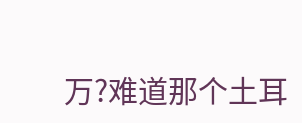万?难道那个土耳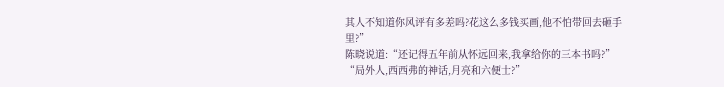其人不知道你风评有多差吗?花这么多钱买画,他不怕带回去砸手里?”
陈晓说道:“还记得五年前从怀远回来,我拿给你的三本书吗?”
“局外人,西西弗的神话,月亮和六便士?”